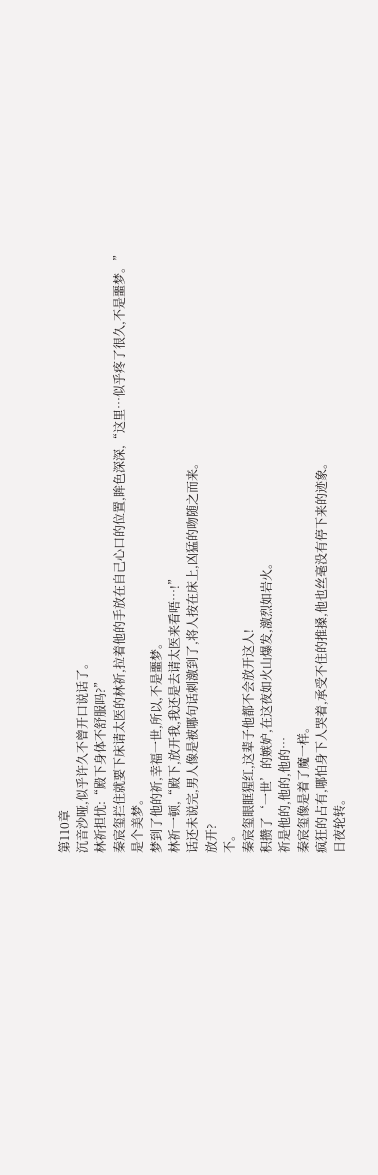第110章
沉音沙哑,似乎许久不曾开口说话了。
林祈担忧:“殿下身体不舒服吗?”
秦宸玺拦住就要下床请太医的林祈,拉着他的手放在自己心口的位置,眸色深深,“这里…似乎疼了很久,不是噩梦。”
是个美梦。
梦到了他的祈,幸福一世,所以,不是噩梦。
林祈一顿,“殿下,放开我,我还是去请太医来看唔…!”
话还未说完,男人像是被哪句话刺激到了,将人按在床上,凶猛的吻随之而来。
放开?
不。
秦宸玺眼眶猩红,这辈子他都不会放开这人!
积攒了‘一世’的嫉妒,在这夜如火山爆发,激烈如岩火。
祈是他的,他的,他的…
秦宸玺像是着了魔一样。
疯狂的占有,哪怕身下人哭着,承受不住的推搡,他也丝毫没有停下来的迹象。
日夜轮转。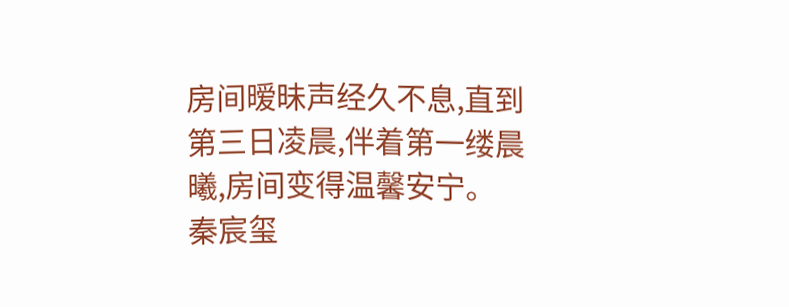房间暧昧声经久不息,直到第三日凌晨,伴着第一缕晨曦,房间变得温馨安宁。
秦宸玺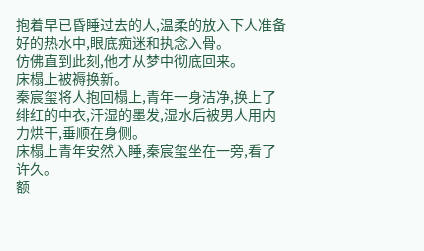抱着早已昏睡过去的人,温柔的放入下人准备好的热水中,眼底痴迷和执念入骨。
仿佛直到此刻,他才从梦中彻底回来。
床榻上被褥换新。
秦宸玺将人抱回榻上,青年一身洁净,换上了绯红的中衣,汗湿的墨发,湿水后被男人用内力烘干,垂顺在身侧。
床榻上青年安然入睡,秦宸玺坐在一旁,看了许久。
额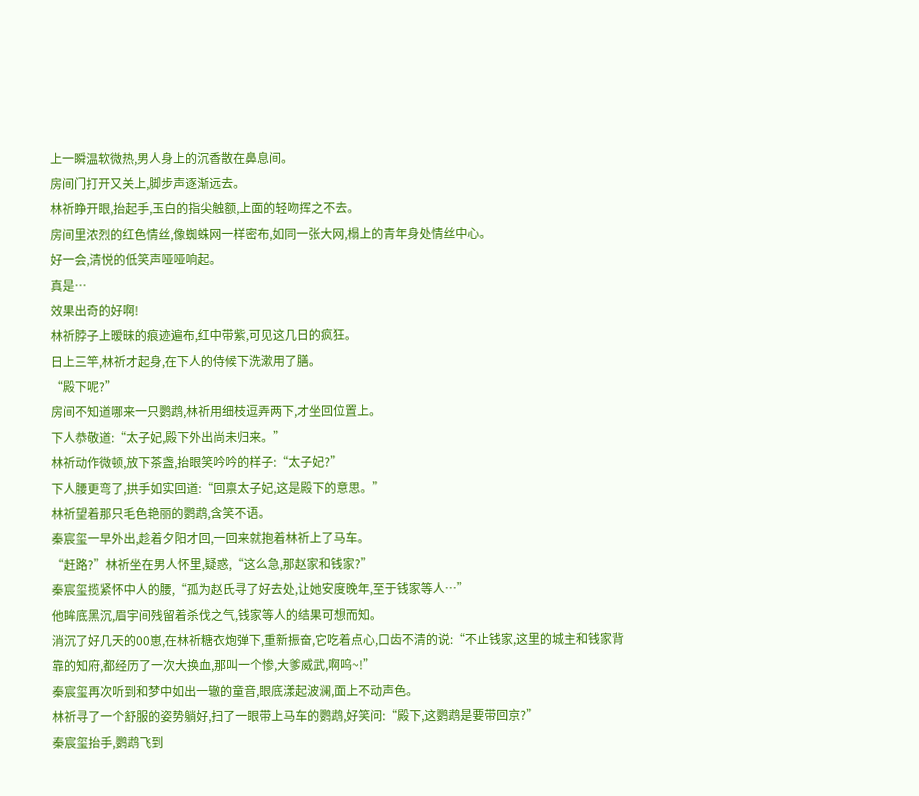上一瞬温软微热,男人身上的沉香散在鼻息间。
房间门打开又关上,脚步声逐渐远去。
林祈睁开眼,抬起手,玉白的指尖触额,上面的轻吻挥之不去。
房间里浓烈的红色情丝,像蜘蛛网一样密布,如同一张大网,榻上的青年身处情丝中心。
好一会,清悦的低笑声哑哑响起。
真是…
效果出奇的好啊!
林祈脖子上暧昧的痕迹遍布,红中带紫,可见这几日的疯狂。
日上三竿,林祈才起身,在下人的侍候下洗漱用了膳。
“殿下呢?”
房间不知道哪来一只鹦鹉,林祈用细枝逗弄两下,才坐回位置上。
下人恭敬道:“太子妃,殿下外出尚未归来。”
林祈动作微顿,放下茶盏,抬眼笑吟吟的样子:“太子妃?”
下人腰更弯了,拱手如实回道:“回禀太子妃,这是殿下的意思。”
林祈望着那只毛色艳丽的鹦鹉,含笑不语。
秦宸玺一早外出,趁着夕阳才回,一回来就抱着林祈上了马车。
“赶路?”林祈坐在男人怀里,疑惑,“这么急,那赵家和钱家?”
秦宸玺揽紧怀中人的腰,“孤为赵氏寻了好去处,让她安度晚年,至于钱家等人…”
他眸底黑沉,眉宇间残留着杀伐之气,钱家等人的结果可想而知。
消沉了好几天的00崽,在林祈糖衣炮弹下,重新振奋,它吃着点心,口齿不清的说:“不止钱家,这里的城主和钱家背靠的知府,都经历了一次大换血,那叫一个惨,大爹威武,啊呜~!”
秦宸玺再次听到和梦中如出一辙的童音,眼底漾起波澜,面上不动声色。
林祈寻了一个舒服的姿势躺好,扫了一眼带上马车的鹦鹉,好笑问:“殿下,这鹦鹉是要带回京?”
秦宸玺抬手,鹦鹉飞到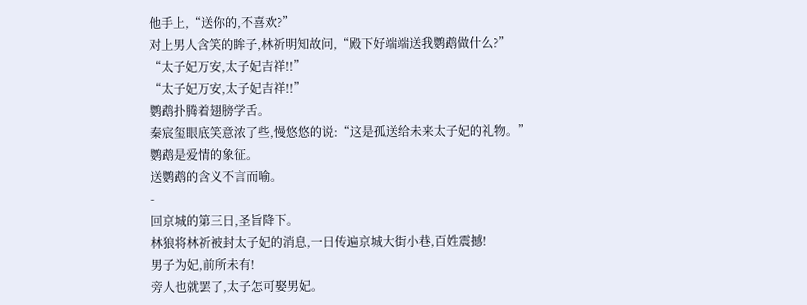他手上,“送你的,不喜欢?”
对上男人含笑的眸子,林祈明知故问,“殿下好端端送我鹦鹉做什么?”
“太子妃万安,太子妃吉祥!!”
“太子妃万安,太子妃吉祥!!”
鹦鹉扑腾着翅膀学舌。
秦宸玺眼底笑意浓了些,慢悠悠的说:“这是孤送给未来太子妃的礼物。”
鹦鹉是爱情的象征。
送鹦鹉的含义不言而喻。
-
回京城的第三日,圣旨降下。
林狼将林祈被封太子妃的消息,一日传遍京城大街小巷,百姓震撼!
男子为妃,前所未有!
旁人也就罢了,太子怎可娶男妃。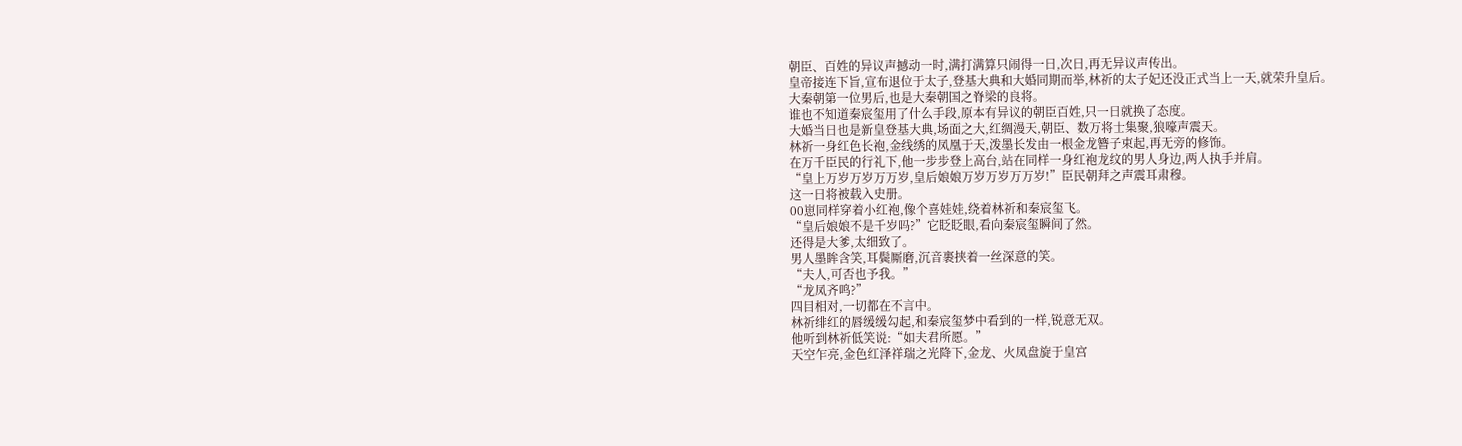朝臣、百姓的异议声撼动一时,满打满算只闹得一日,次日,再无异议声传出。
皇帝接连下旨,宣布退位于太子,登基大典和大婚同期而举,林祈的太子妃还没正式当上一天,就荣升皇后。
大秦朝第一位男后,也是大秦朝国之脊梁的良将。
谁也不知道秦宸玺用了什么手段,原本有异议的朝臣百姓,只一日就换了态度。
大婚当日也是新皇登基大典,场面之大,红绸漫天,朝臣、数万将士集聚,狼嚎声震天。
林祈一身红色长袍,金线绣的凤凰于天,泼墨长发由一根金龙簪子束起,再无旁的修饰。
在万千臣民的行礼下,他一步步登上高台,站在同样一身红袍龙纹的男人身边,两人执手并肩。
“皇上万岁万岁万万岁,皇后娘娘万岁万岁万万岁!”臣民朝拜之声震耳肃穆。
这一日将被载入史册。
00崽同样穿着小红袍,像个喜娃娃,绕着林祈和秦宸玺飞。
“皇后娘娘不是千岁吗?”它眨眨眼,看向秦宸玺瞬间了然。
还得是大爹,太细致了。
男人墨眸含笑,耳鬓厮磨,沉音裹挟着一丝深意的笑。
“夫人,可否也予我。”
“龙凤齐鸣?”
四目相对,一切都在不言中。
林祈绯红的唇缓缓勾起,和秦宸玺梦中看到的一样,锐意无双。
他听到林祈低笑说:“如夫君所愿。”
天空乍亮,金色红泽祥瑞之光降下,金龙、火凤盘旋于皇宫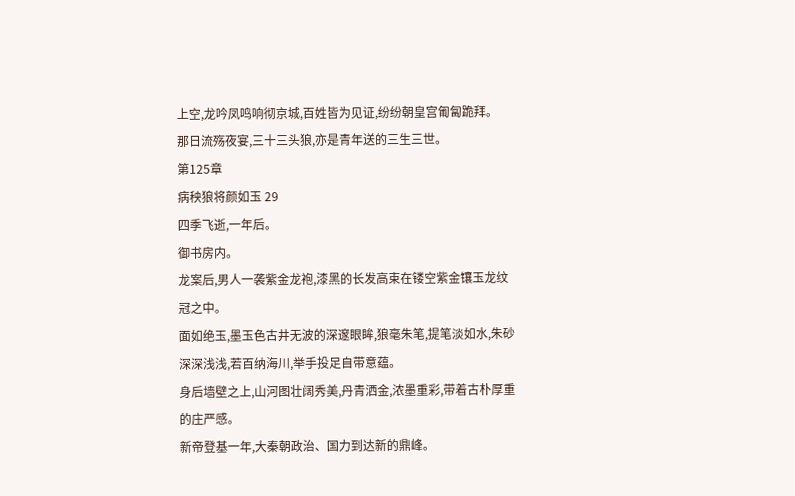上空,龙吟凤鸣响彻京城,百姓皆为见证,纷纷朝皇宫匍匐跪拜。
那日流殇夜宴,三十三头狼,亦是青年送的三生三世。
第125章
病秧狼将颜如玉 29
四季飞逝,一年后。
御书房内。
龙案后,男人一袭紫金龙袍,漆黑的长发高束在镂空紫金镶玉龙纹冠之中。
面如绝玉,墨玉色古井无波的深邃眼眸,狼毫朱笔,提笔淡如水,朱砂深深浅浅,若百纳海川,举手投足自带意蕴。
身后墙壁之上,山河图壮阔秀美,丹青洒金,浓墨重彩,带着古朴厚重的庄严感。
新帝登基一年,大秦朝政治、国力到达新的鼎峰。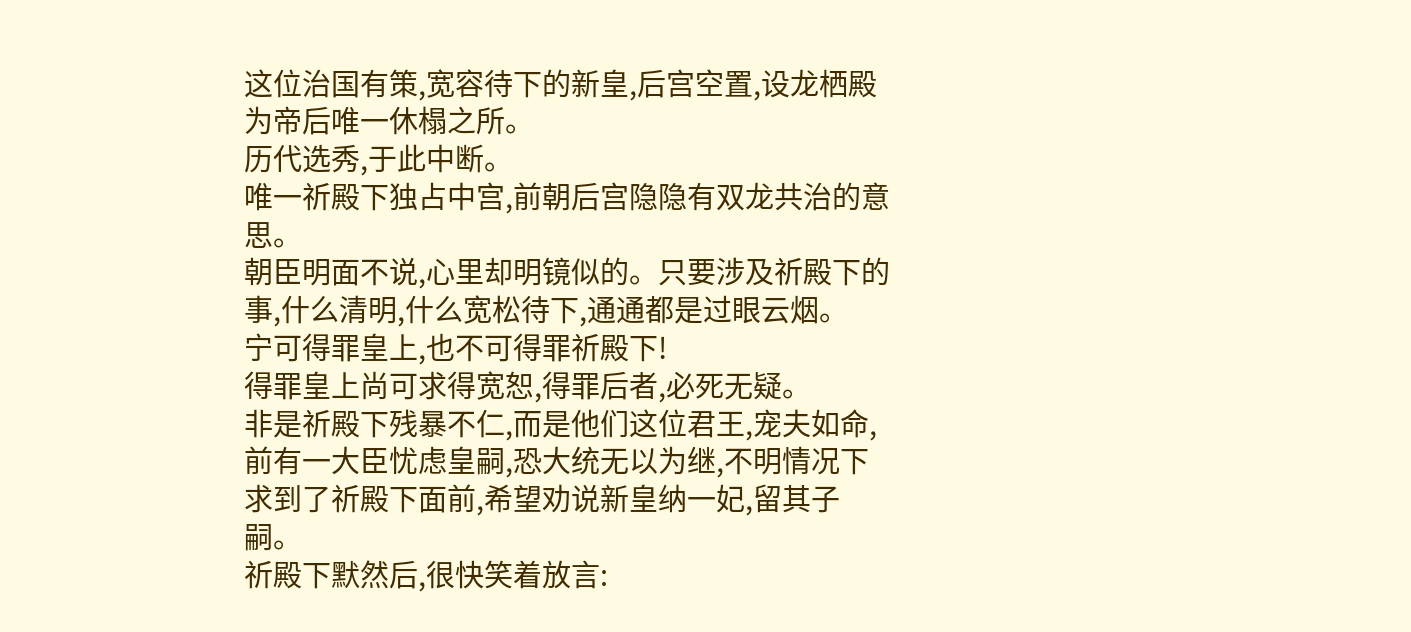这位治国有策,宽容待下的新皇,后宫空置,设龙栖殿为帝后唯一休榻之所。
历代选秀,于此中断。
唯一祈殿下独占中宫,前朝后宫隐隐有双龙共治的意思。
朝臣明面不说,心里却明镜似的。只要涉及祈殿下的事,什么清明,什么宽松待下,通通都是过眼云烟。
宁可得罪皇上,也不可得罪祈殿下!
得罪皇上尚可求得宽恕,得罪后者,必死无疑。
非是祈殿下残暴不仁,而是他们这位君王,宠夫如命,前有一大臣忧虑皇嗣,恐大统无以为继,不明情况下求到了祈殿下面前,希望劝说新皇纳一妃,留其子嗣。
祈殿下默然后,很快笑着放言: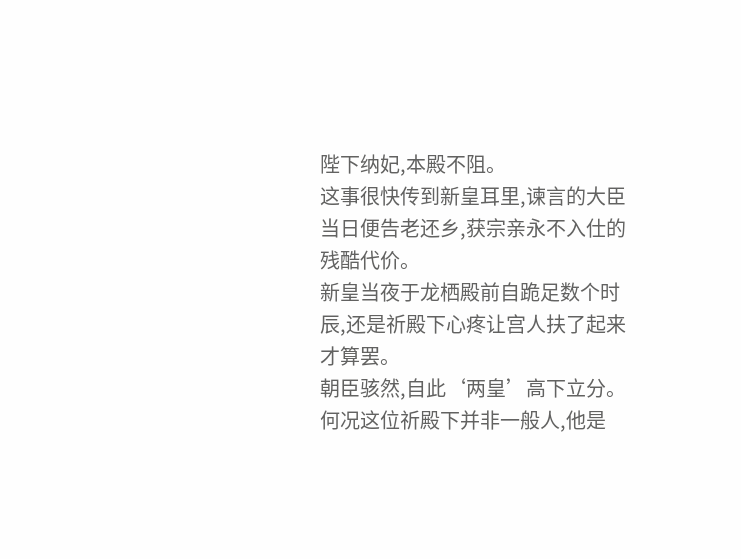陛下纳妃,本殿不阻。
这事很快传到新皇耳里,谏言的大臣当日便告老还乡,获宗亲永不入仕的残酷代价。
新皇当夜于龙栖殿前自跪足数个时辰,还是祈殿下心疼让宫人扶了起来才算罢。
朝臣骇然,自此‘两皇’高下立分。
何况这位祈殿下并非一般人,他是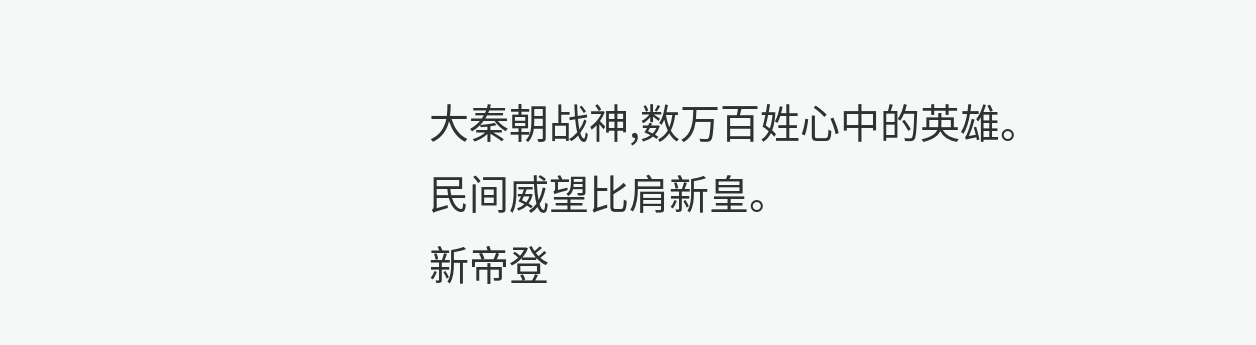大秦朝战神,数万百姓心中的英雄。
民间威望比肩新皇。
新帝登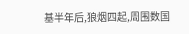基半年后,狼烟四起,周围数国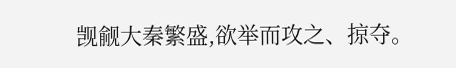觊觎大秦繁盛,欲举而攻之、掠夺。